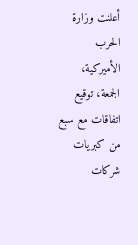أعلنت وزارة الحرب الأميركية، الجمعة، توقيع اتفاقات مع سبع من كبريات شركات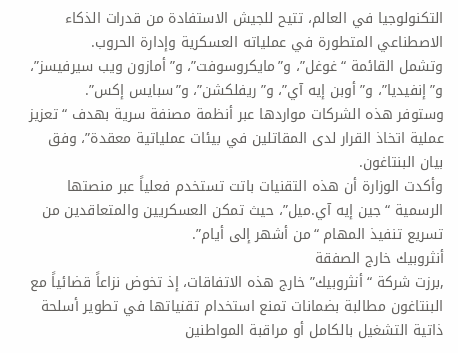التكنولوجيا في العالم، تتيح للجيش الاستفادة من قدرات الذكاء الاصطناعي المتطورة في عملياته العسكرية وإدارة الحروب.
وتشمل القائمة “غوغل”، و”مايكروسوفت”، و”أمازون ويب سيرفيسز”، و”إنفيديا”، و”أوبن إيه آي”، و”ريفلكشن”، و”سبايس إكس”.
وستوفر هذه الشركات مواردها عبر أنظمة مصنفة سرية بهدف “تعزيز عملية اتخاذ القرار لدى المقاتلين في بيئات عملياتية معقدة”، وفق بيان البنتاغون.
وأكدت الوزارة أن هذه التقنيات باتت تستخدم فعلياً عبر منصتها الرسمية “جين إيه آي.ميل”، حيث تمكن العسكريين والمتعاقدين من تسريع تنفيذ المهام “من أشهر إلى أيام”.
أنثروبيك خارج الصفقة
,برزت شركة “أنثروبيك” خارج هذه الاتفاقات، إذ تخوض نزاعاً قضائياً مع البنتاغون مطالبة بضمانات تمنع استخدام تقنياتها في تطوير أسلحة ذاتية التشغيل بالكامل أو مراقبة المواطنين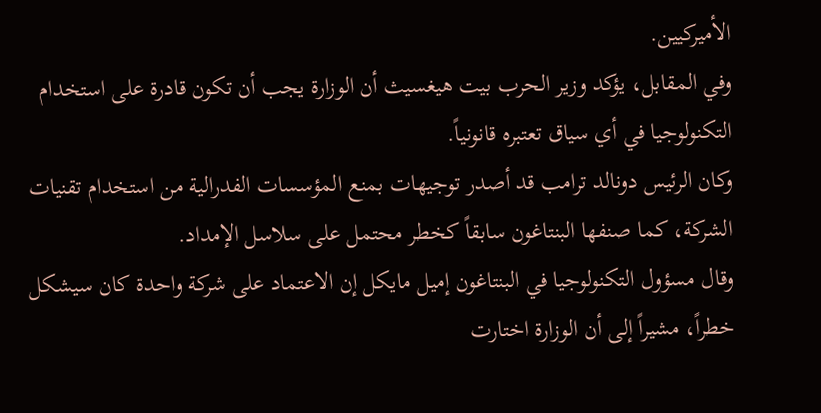الأميركيين.
وفي المقابل، يؤكد وزير الحرب بيت هيغسيث أن الوزارة يجب أن تكون قادرة على استخدام التكنولوجيا في أي سياق تعتبره قانونياً.
وكان الرئيس دونالد ترامب قد أصدر توجيهات بمنع المؤسسات الفدرالية من استخدام تقنيات الشركة، كما صنفها البنتاغون سابقاً كخطر محتمل على سلاسل الإمداد.
وقال مسؤول التكنولوجيا في البنتاغون إميل مايكل إن الاعتماد على شركة واحدة كان سيشكل خطراً، مشيراً إلى أن الوزارة اختارت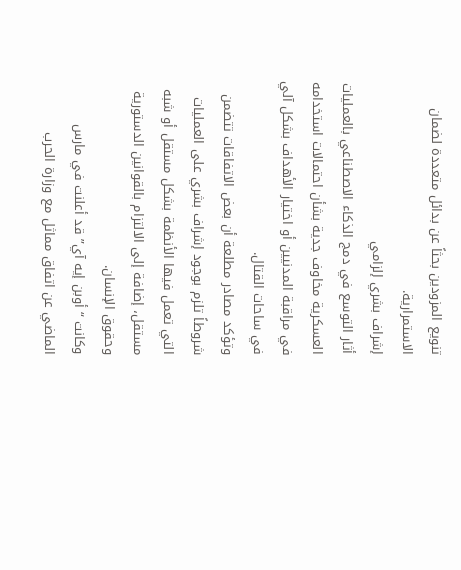تنويع المزودين بحثاً عن بدائل متعددة لضمان الاستمرارية.
إشراف بشري إلزامي
أثار التوسع في دمج الذكاء الاصطناعي بالعمليات العسكرية مخاوف جدية بشأن احتمالات استخدامه في مراقبة المدنيين أو اختيار الأهداف بشكل آلي في ساحات القتال.
وتؤكد مصادر مطلعة أن بعض الاتفاقات تتضمن شروطاً تلزم بوجود إشراف بشري على العمليات التي تعمل فيها الأنظمة بشكل مستقل أو شبه مستقل، إضافة إلى الالتزام بالقوانين الدستورية وحقوق الإنسان.
وكانت “أوبن إيه آي” قد أعلنت في مارس الماضي عن اتفاق مماثل مع وزارة الحرب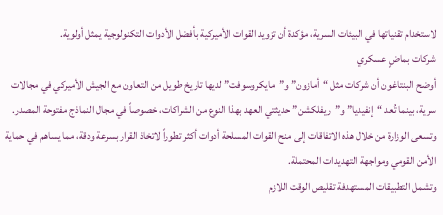لاستخدام تقنياتها في البيئات السرية، مؤكدة أن تزويد القوات الأميركية بأفضل الأدوات التكنولوجية يمثل أولوية.
شركات بماضٍ عسكري
أوضح البنتاغون أن شركات مثل “أمازون” و”مايكروسوفت” لديها تاريخ طويل من التعاون مع الجيش الأميركي في مجالات سرية، بينما تُعد “إنفيديا” و”ريفلكشن” حديثتي العهد بهذا النوع من الشراكات، خصوصاً في مجال النماذج مفتوحة المصدر.
وتسعى الوزارة من خلال هذه الاتفاقات إلى منح القوات المسلحة أدوات أكثر تطوراً لاتخاذ القرار بسرعة ودقة، مما يساهم في حماية الأمن القومي ومواجهة التهديدات المحتملة.
وتشمل التطبيقات المستهدفة تقليص الوقت اللازم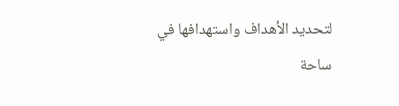لتحديد الأهداف واستهدافها في ساحة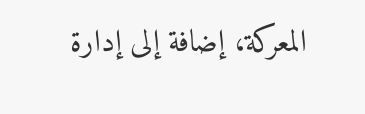المعركة، إضافة إلى إدارة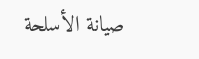صيانة الأسلحة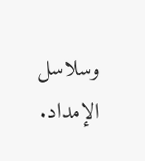وسلاسل الإمداد.